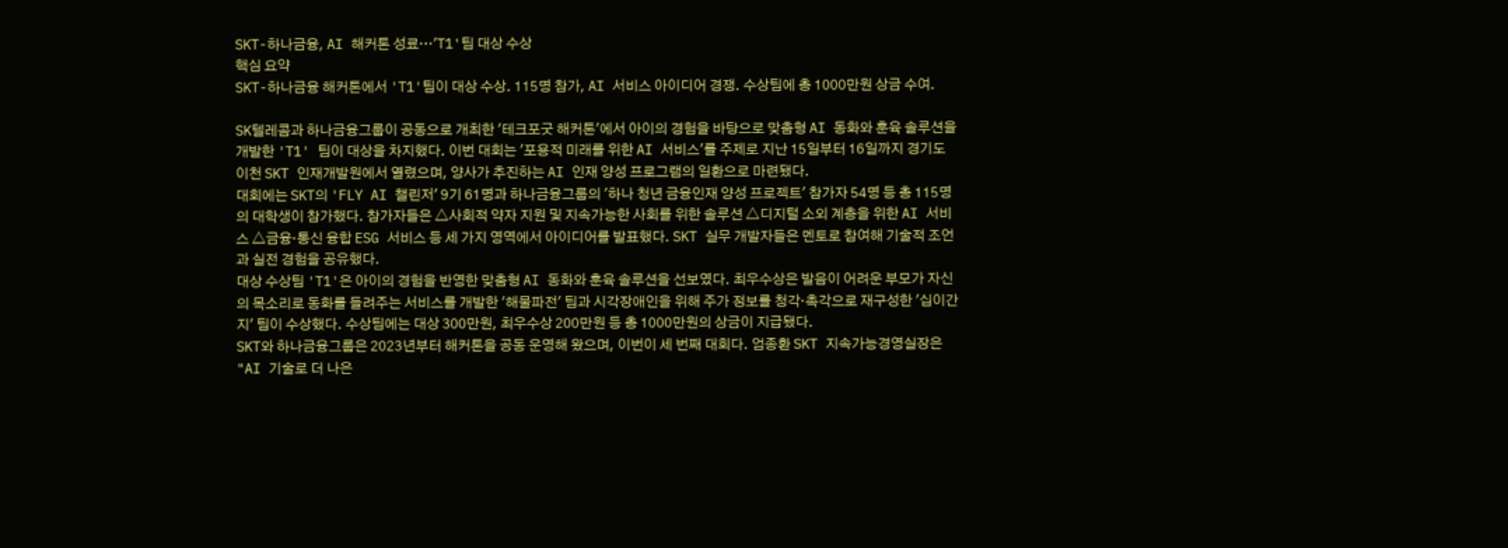SKT-하나금융, AI 해커톤 성료…'T1'팀 대상 수상
핵심 요약
SKT-하나금융 해커톤에서 'T1'팀이 대상 수상. 115명 참가, AI 서비스 아이디어 경쟁. 수상팀에 총 1000만원 상금 수여.

SK텔레콤과 하나금융그룹이 공동으로 개최한 '테크포굿 해커톤'에서 아이의 경험을 바탕으로 맞춤형 AI 동화와 훈육 솔루션을 개발한 'T1' 팀이 대상을 차지했다. 이번 대회는 '포용적 미래를 위한 AI 서비스'를 주제로 지난 15일부터 16일까지 경기도 이천 SKT 인재개발원에서 열렸으며, 양사가 추진하는 AI 인재 양성 프로그램의 일환으로 마련됐다.
대회에는 SKT의 'FLY AI 챌린저' 9기 61명과 하나금융그룹의 '하나 청년 금융인재 양성 프로젝트' 참가자 54명 등 총 115명의 대학생이 참가했다. 참가자들은 △사회적 약자 지원 및 지속가능한 사회를 위한 솔루션 △디지털 소외 계층을 위한 AI 서비스 △금융·통신 융합 ESG 서비스 등 세 가지 영역에서 아이디어를 발표했다. SKT 실무 개발자들은 멘토로 참여해 기술적 조언과 실전 경험을 공유했다.
대상 수상팀 'T1'은 아이의 경험을 반영한 맞춤형 AI 동화와 훈육 솔루션을 선보였다. 최우수상은 발음이 어려운 부모가 자신의 목소리로 동화를 들려주는 서비스를 개발한 '해물파전' 팀과 시각장애인을 위해 주가 정보를 청각·촉각으로 재구성한 '십이간지' 팀이 수상했다. 수상팀에는 대상 300만원, 최우수상 200만원 등 총 1000만원의 상금이 지급됐다.
SKT와 하나금융그룹은 2023년부터 해커톤을 공동 운영해 왔으며, 이번이 세 번째 대회다. 엄종환 SKT 지속가능경영실장은 "AI 기술로 더 나은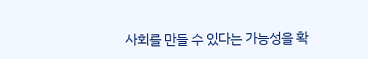사회를 만들 수 있다는 가능성을 확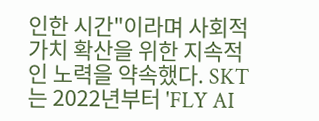인한 시간"이라며 사회적 가치 확산을 위한 지속적인 노력을 약속했다. SKT는 2022년부터 'FLY AI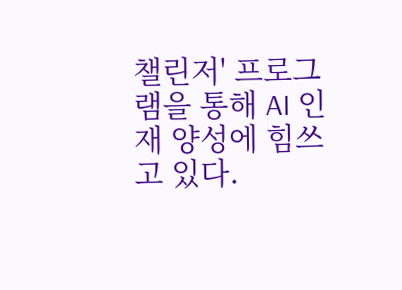챌린저' 프로그램을 통해 AI 인재 양성에 힘쓰고 있다.